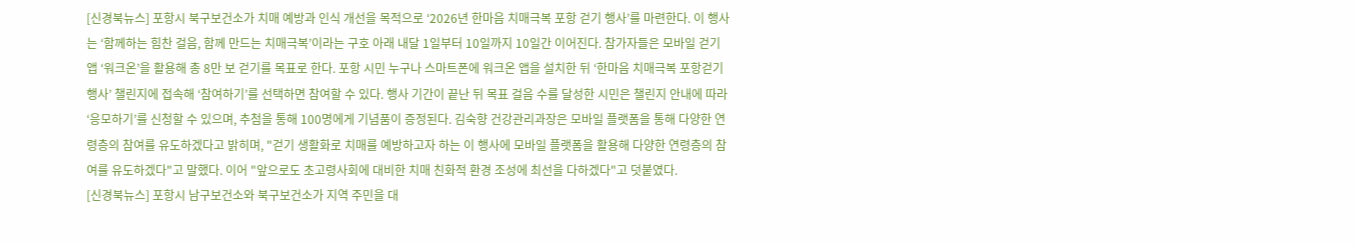[신경북뉴스] 포항시 북구보건소가 치매 예방과 인식 개선을 목적으로 ‘2026년 한마음 치매극복 포항 걷기 행사’를 마련한다. 이 행사는 ‘함께하는 힘찬 걸음, 함께 만드는 치매극복’이라는 구호 아래 내달 1일부터 10일까지 10일간 이어진다. 참가자들은 모바일 걷기 앱 ‘워크온’을 활용해 총 8만 보 걷기를 목표로 한다. 포항 시민 누구나 스마트폰에 워크온 앱을 설치한 뒤 ‘한마음 치매극복 포항걷기 행사’ 챌린지에 접속해 ‘참여하기’를 선택하면 참여할 수 있다. 행사 기간이 끝난 뒤 목표 걸음 수를 달성한 시민은 챌린지 안내에 따라 ‘응모하기’를 신청할 수 있으며, 추첨을 통해 100명에게 기념품이 증정된다. 김숙향 건강관리과장은 모바일 플랫폼을 통해 다양한 연령층의 참여를 유도하겠다고 밝히며, "걷기 생활화로 치매를 예방하고자 하는 이 행사에 모바일 플랫폼을 활용해 다양한 연령층의 참여를 유도하겠다"고 말했다. 이어 "앞으로도 초고령사회에 대비한 치매 친화적 환경 조성에 최선을 다하겠다"고 덧붙였다.
[신경북뉴스] 포항시 남구보건소와 북구보건소가 지역 주민을 대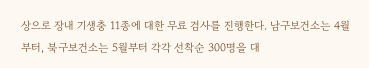상으로 장내 기생충 11종에 대한 무료 검사를 진행한다. 남구보건소는 4월부터, 북구보건소는 5월부터 각각 선착순 300명을 대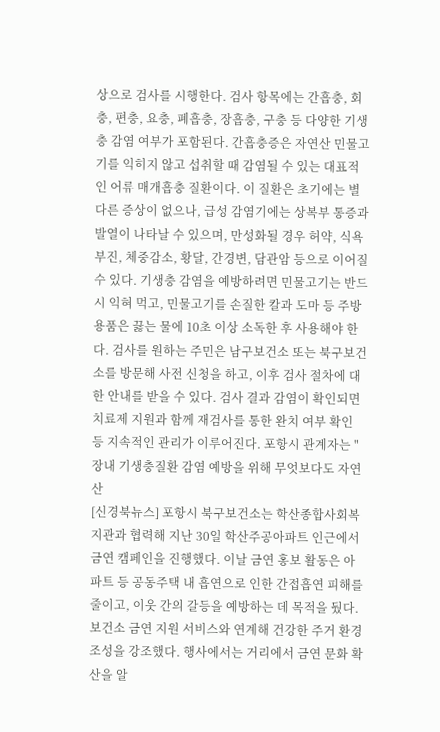상으로 검사를 시행한다. 검사 항목에는 간흡충, 회충, 편충, 요충, 폐흡충, 장흡충, 구충 등 다양한 기생충 감염 여부가 포함된다. 간흡충증은 자연산 민물고기를 익히지 않고 섭취할 때 감염될 수 있는 대표적인 어류 매개흡충 질환이다. 이 질환은 초기에는 별다른 증상이 없으나, 급성 감염기에는 상복부 통증과 발열이 나타날 수 있으며, 만성화될 경우 허약, 식욕부진, 체중감소, 황달, 간경변, 담관암 등으로 이어질 수 있다. 기생충 감염을 예방하려면 민물고기는 반드시 익혀 먹고, 민물고기를 손질한 칼과 도마 등 주방용품은 끓는 물에 10초 이상 소독한 후 사용해야 한다. 검사를 원하는 주민은 남구보건소 또는 북구보건소를 방문해 사전 신청을 하고, 이후 검사 절차에 대한 안내를 받을 수 있다. 검사 결과 감염이 확인되면 치료제 지원과 함께 재검사를 통한 완치 여부 확인 등 지속적인 관리가 이루어진다. 포항시 관계자는 "장내 기생충질환 감염 예방을 위해 무엇보다도 자연산
[신경북뉴스] 포항시 북구보건소는 학산종합사회복지관과 협력해 지난 30일 학산주공아파트 인근에서 금연 캠페인을 진행했다. 이날 금연 홍보 활동은 아파트 등 공동주택 내 흡연으로 인한 간접흡연 피해를 줄이고, 이웃 간의 갈등을 예방하는 데 목적을 뒀다. 보건소 금연 지원 서비스와 연계해 건강한 주거 환경 조성을 강조했다. 행사에서는 거리에서 금연 문화 확산을 알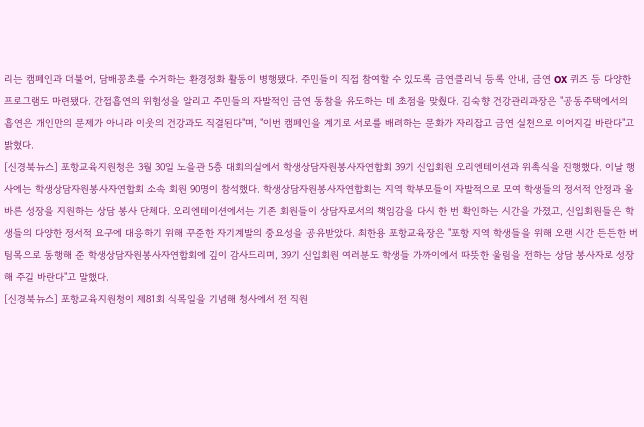리는 캠페인과 더불어, 담배꽁초를 수거하는 환경정화 활동이 병행됐다. 주민들이 직접 참여할 수 있도록 금연클리닉 등록 안내, 금연 OX 퀴즈 등 다양한 프로그램도 마련됐다. 간접흡연의 위험성을 알리고 주민들의 자발적인 금연 동참을 유도하는 데 초점을 맞췄다. 김숙향 건강관리과장은 "공동주택에서의 흡연은 개인만의 문제가 아니라 이웃의 건강과도 직결된다"며, "이번 캠페인을 계기로 서로를 배려하는 문화가 자리잡고 금연 실천으로 이어지길 바란다"고 밝혔다.
[신경북뉴스] 포항교육지원청은 3월 30일 노을관 5층 대회의실에서 학생상담자원봉사자연합회 39기 신입회원 오리엔테이션과 위촉식을 진행했다. 이날 행사에는 학생상담자원봉사자연합회 소속 회원 90명이 참석했다. 학생상담자원봉사자연합회는 지역 학부모들이 자발적으로 모여 학생들의 정서적 안정과 올바른 성장을 지원하는 상담 봉사 단체다. 오리엔테이션에서는 기존 회원들이 상담자로서의 책임감을 다시 한 번 확인하는 시간을 가졌고, 신입회원들은 학생들의 다양한 정서적 요구에 대응하기 위해 꾸준한 자기계발의 중요성을 공유받았다. 최한용 포항교육장은 "포항 지역 학생들을 위해 오랜 시간 든든한 버팀목으로 동행해 준 학생상담자원봉사자연합회에 깊이 감사드리며, 39기 신입회원 여러분도 학생들 가까이에서 따뜻한 울림을 전하는 상담 봉사자로 성장해 주길 바란다"고 말했다.
[신경북뉴스] 포항교육지원청이 제81회 식목일을 기념해 청사에서 전 직원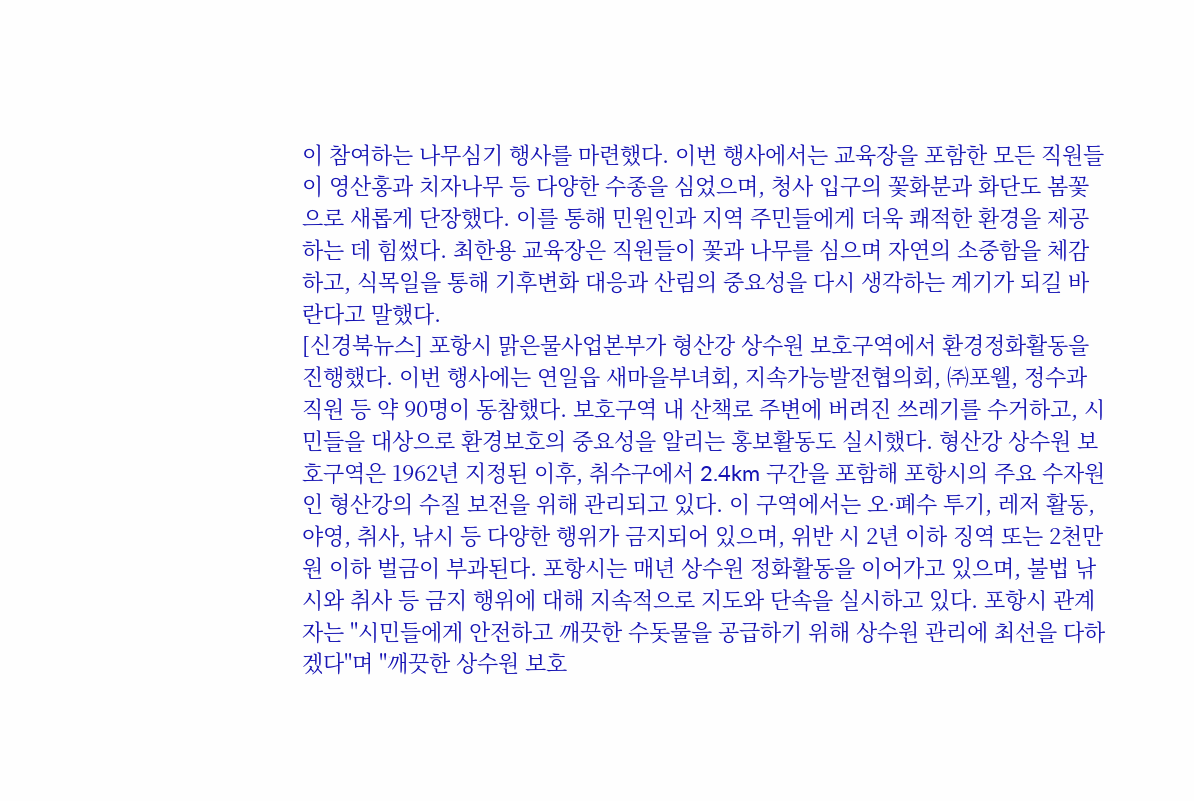이 참여하는 나무심기 행사를 마련했다. 이번 행사에서는 교육장을 포함한 모든 직원들이 영산홍과 치자나무 등 다양한 수종을 심었으며, 청사 입구의 꽃화분과 화단도 봄꽃으로 새롭게 단장했다. 이를 통해 민원인과 지역 주민들에게 더욱 쾌적한 환경을 제공하는 데 힘썼다. 최한용 교육장은 직원들이 꽃과 나무를 심으며 자연의 소중함을 체감하고, 식목일을 통해 기후변화 대응과 산림의 중요성을 다시 생각하는 계기가 되길 바란다고 말했다.
[신경북뉴스] 포항시 맑은물사업본부가 형산강 상수원 보호구역에서 환경정화활동을 진행했다. 이번 행사에는 연일읍 새마을부녀회, 지속가능발전협의회, ㈜포웰, 정수과 직원 등 약 90명이 동참했다. 보호구역 내 산책로 주변에 버려진 쓰레기를 수거하고, 시민들을 대상으로 환경보호의 중요성을 알리는 홍보활동도 실시했다. 형산강 상수원 보호구역은 1962년 지정된 이후, 취수구에서 2.4km 구간을 포함해 포항시의 주요 수자원인 형산강의 수질 보전을 위해 관리되고 있다. 이 구역에서는 오·폐수 투기, 레저 활동, 야영, 취사, 낚시 등 다양한 행위가 금지되어 있으며, 위반 시 2년 이하 징역 또는 2천만 원 이하 벌금이 부과된다. 포항시는 매년 상수원 정화활동을 이어가고 있으며, 불법 낚시와 취사 등 금지 행위에 대해 지속적으로 지도와 단속을 실시하고 있다. 포항시 관계자는 "시민들에게 안전하고 깨끗한 수돗물을 공급하기 위해 상수원 관리에 최선을 다하겠다"며 "깨끗한 상수원 보호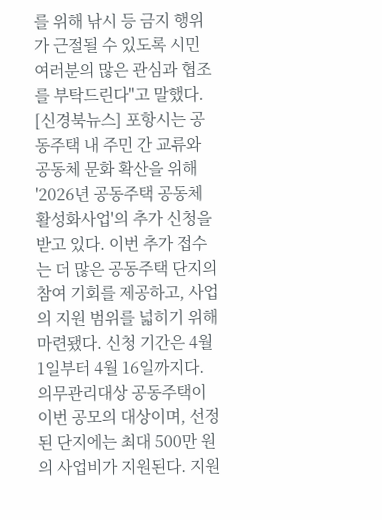를 위해 낚시 등 금지 행위가 근절될 수 있도록 시민 여러분의 많은 관심과 협조를 부탁드린다"고 말했다.
[신경북뉴스] 포항시는 공동주택 내 주민 간 교류와 공동체 문화 확산을 위해 '2026년 공동주택 공동체 활성화사업'의 추가 신청을 받고 있다. 이번 추가 접수는 더 많은 공동주택 단지의 참여 기회를 제공하고, 사업의 지원 범위를 넓히기 위해 마련됐다. 신청 기간은 4월 1일부터 4월 16일까지다. 의무관리대상 공동주택이 이번 공모의 대상이며, 선정된 단지에는 최대 500만 원의 사업비가 지원된다. 지원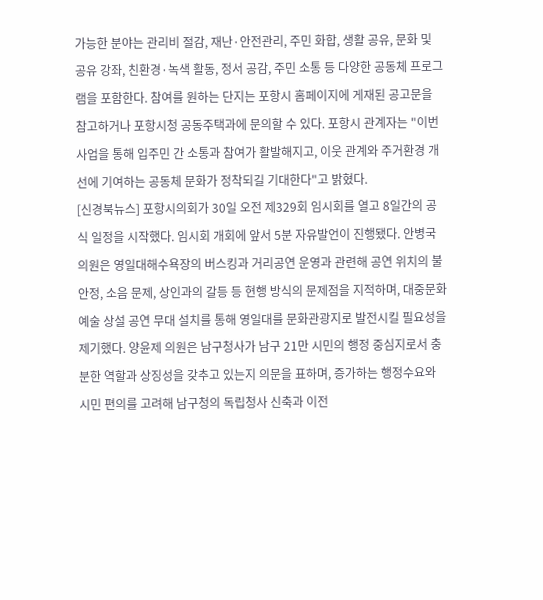가능한 분야는 관리비 절감, 재난·안전관리, 주민 화합, 생활 공유, 문화 및 공유 강좌, 친환경·녹색 활동, 정서 공감, 주민 소통 등 다양한 공동체 프로그램을 포함한다. 참여를 원하는 단지는 포항시 홈페이지에 게재된 공고문을 참고하거나 포항시청 공동주택과에 문의할 수 있다. 포항시 관계자는 "이번 사업을 통해 입주민 간 소통과 참여가 활발해지고, 이웃 관계와 주거환경 개선에 기여하는 공동체 문화가 정착되길 기대한다"고 밝혔다.
[신경북뉴스] 포항시의회가 30일 오전 제329회 임시회를 열고 8일간의 공식 일정을 시작했다. 임시회 개회에 앞서 5분 자유발언이 진행됐다. 안병국 의원은 영일대해수욕장의 버스킹과 거리공연 운영과 관련해 공연 위치의 불안정, 소음 문제, 상인과의 갈등 등 현행 방식의 문제점을 지적하며, 대중문화예술 상설 공연 무대 설치를 통해 영일대를 문화관광지로 발전시킬 필요성을 제기했다. 양윤제 의원은 남구청사가 남구 21만 시민의 행정 중심지로서 충분한 역할과 상징성을 갖추고 있는지 의문을 표하며, 증가하는 행정수요와 시민 편의를 고려해 남구청의 독립청사 신축과 이전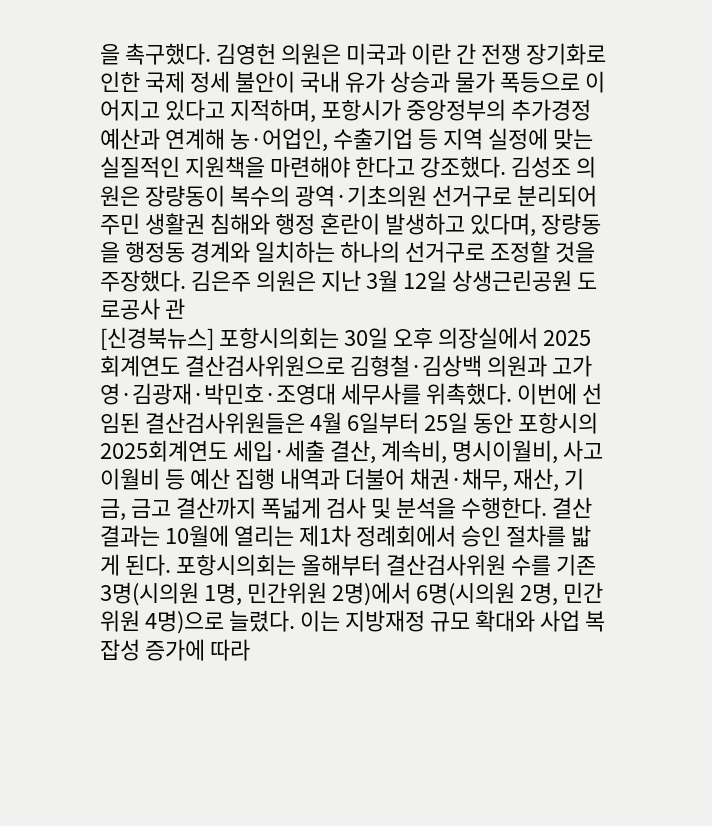을 촉구했다. 김영헌 의원은 미국과 이란 간 전쟁 장기화로 인한 국제 정세 불안이 국내 유가 상승과 물가 폭등으로 이어지고 있다고 지적하며, 포항시가 중앙정부의 추가경정예산과 연계해 농·어업인, 수출기업 등 지역 실정에 맞는 실질적인 지원책을 마련해야 한다고 강조했다. 김성조 의원은 장량동이 복수의 광역·기초의원 선거구로 분리되어 주민 생활권 침해와 행정 혼란이 발생하고 있다며, 장량동을 행정동 경계와 일치하는 하나의 선거구로 조정할 것을 주장했다. 김은주 의원은 지난 3월 12일 상생근린공원 도로공사 관
[신경북뉴스] 포항시의회는 30일 오후 의장실에서 2025회계연도 결산검사위원으로 김형철·김상백 의원과 고가영·김광재·박민호·조영대 세무사를 위촉했다. 이번에 선임된 결산검사위원들은 4월 6일부터 25일 동안 포항시의 2025회계연도 세입·세출 결산, 계속비, 명시이월비, 사고이월비 등 예산 집행 내역과 더불어 채권·채무, 재산, 기금, 금고 결산까지 폭넓게 검사 및 분석을 수행한다. 결산 결과는 10월에 열리는 제1차 정례회에서 승인 절차를 밟게 된다. 포항시의회는 올해부터 결산검사위원 수를 기존 3명(시의원 1명, 민간위원 2명)에서 6명(시의원 2명, 민간위원 4명)으로 늘렸다. 이는 지방재정 규모 확대와 사업 복잡성 증가에 따라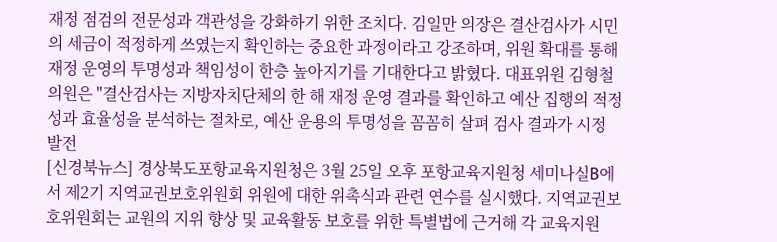재정 점검의 전문성과 객관성을 강화하기 위한 조치다. 김일만 의장은 결산검사가 시민의 세금이 적정하게 쓰였는지 확인하는 중요한 과정이라고 강조하며, 위원 확대를 통해 재정 운영의 투명성과 책임성이 한층 높아지기를 기대한다고 밝혔다. 대표위원 김형철 의원은 "결산검사는 지방자치단체의 한 해 재정 운영 결과를 확인하고 예산 집행의 적정성과 효율성을 분석하는 절차로, 예산 운용의 투명성을 꼼꼼히 살펴 검사 결과가 시정 발전
[신경북뉴스] 경상북도포항교육지원청은 3월 25일 오후 포항교육지원청 세미나실B에서 제2기 지역교권보호위원회 위원에 대한 위촉식과 관련 연수를 실시했다. 지역교권보호위원회는 교원의 지위 향상 및 교육활동 보호를 위한 특별법에 근거해 각 교육지원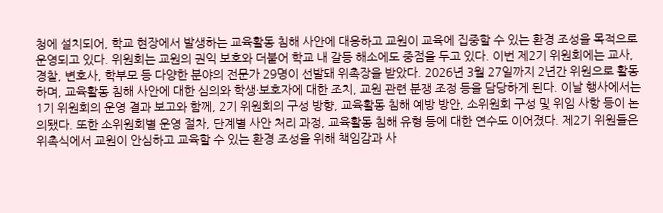청에 설치되어, 학교 현장에서 발생하는 교육활동 침해 사안에 대응하고 교원이 교육에 집중할 수 있는 환경 조성을 목적으로 운영되고 있다. 위원회는 교원의 권익 보호와 더불어 학교 내 갈등 해소에도 중점을 두고 있다. 이번 제2기 위원회에는 교사, 경찰, 변호사, 학부모 등 다양한 분야의 전문가 29명이 선발돼 위촉장을 받았다. 2026년 3월 27일까지 2년간 위원으로 활동하며, 교육활동 침해 사안에 대한 심의와 학생·보호자에 대한 조치, 교원 관련 분쟁 조정 등을 담당하게 된다. 이날 행사에서는 1기 위원회의 운영 결과 보고와 함께, 2기 위원회의 구성 방향, 교육활동 침해 예방 방안, 소위원회 구성 및 위임 사항 등이 논의됐다. 또한 소위원회별 운영 절차, 단계별 사안 처리 과정, 교육활동 침해 유형 등에 대한 연수도 이어졌다. 제2기 위원들은 위촉식에서 교원이 안심하고 교육할 수 있는 환경 조성을 위해 책임감과 사